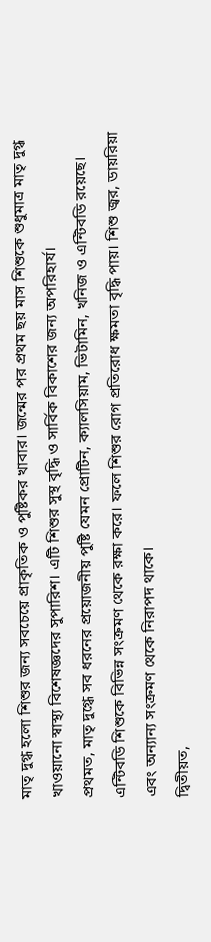মাতৃ দুগ্ধ হলো শিশুর জন্য সবচেয়ে প্রাকৃতিক ও পুষ্টিকর খাবার। জন্মের পর প্রথম ছয় মাস শিশুকে শুধুমাত্র মাতৃ দুগ্ধ খাওয়ানো স্বাস্থ্য বিশেষজ্ঞদের সুপারিশ। এটি শিশুর সুস্থ বৃদ্ধি ও সার্বিক বিকাশের জন্য অপরিহার্য।
প্রথমত, মাতৃ দুগ্ধে সব ধরনের প্রয়োজনীয় পুষ্টি যেমন প্রোটিন, ক্যালসিয়াম, ভিটামিন, খনিজ ও এন্টিবডি রয়েছে। এন্টিবডি শিশুকে বিভিন্ন সংক্রমণ থেকে রক্ষা করে। ফলে শিশুর রোগ প্রতিরোধ ক্ষমতা বৃদ্ধি পায়। শিশু জ্বর, ডায়রিয়া এবং অন্যান্য সংক্রমণ থেকে নিরাপদ থাকে।
দ্বিতীয়ত,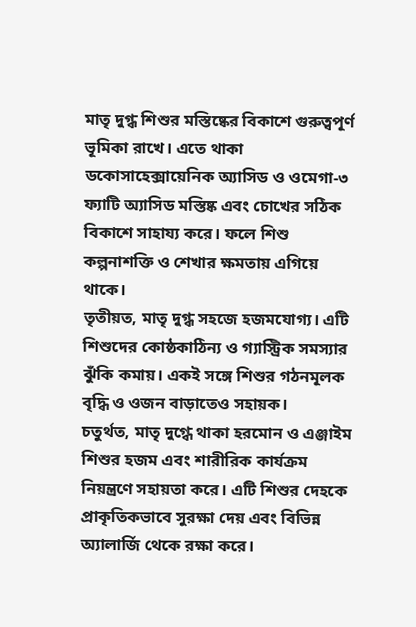মাতৃ দুগ্ধ শিশুর মস্তিষ্কের বিকাশে গুরুত্বপূর্ণ ভূমিকা রাখে। এতে থাকা ডকোসাহেক্সায়েনিক অ্যাসিড ও ওমেগা-৩ ফ্যাটি অ্যাসিড মস্তিষ্ক এবং চোখের সঠিক বিকাশে সাহায্য করে। ফলে শিশু কল্পনাশক্তি ও শেখার ক্ষমতায় এগিয়ে থাকে।
তৃতীয়ত, মাতৃ দুগ্ধ সহজে হজমযোগ্য। এটি শিশুদের কোষ্ঠকাঠিন্য ও গ্যাস্ট্রিক সমস্যার ঝুঁকি কমায়। একই সঙ্গে শিশুর গঠনমূলক বৃদ্ধি ও ওজন বাড়াতেও সহায়ক।
চতুর্থত, মাতৃ দুগ্ধে থাকা হরমোন ও এঞ্জাইম শিশুর হজম এবং শারীরিক কার্যক্রম নিয়ন্ত্রণে সহায়তা করে। এটি শিশুর দেহকে প্রাকৃতিকভাবে সুরক্ষা দেয় এবং বিভিন্ন অ্যালার্জি থেকে রক্ষা করে।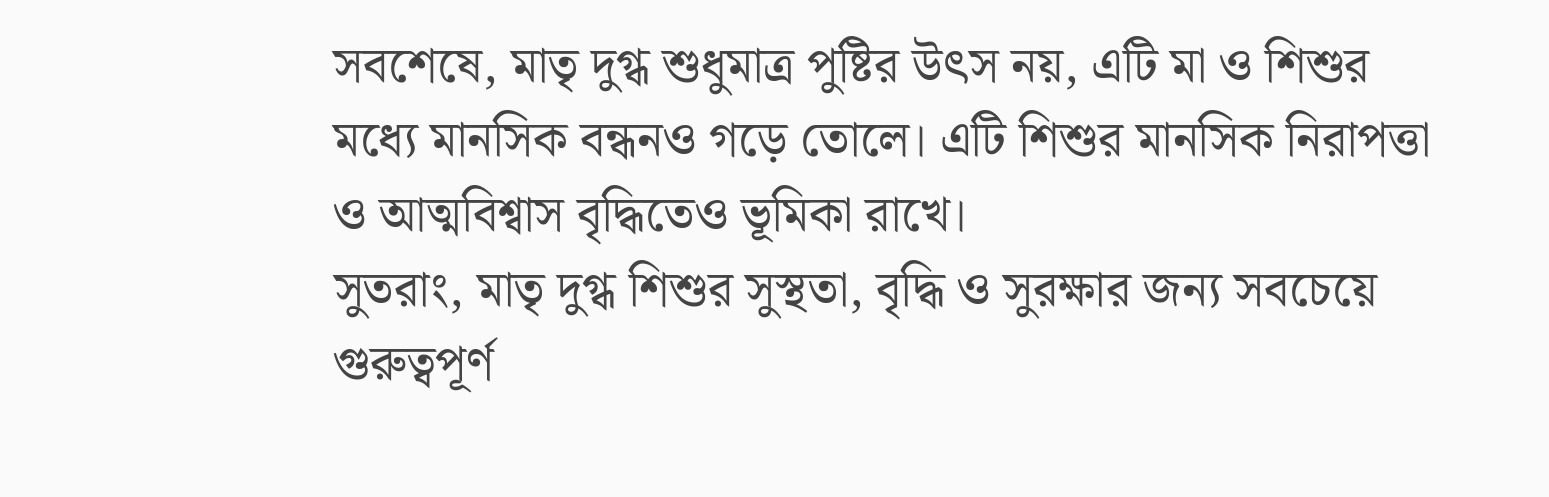সবশেষে, মাতৃ দুগ্ধ শুধুমাত্র পুষ্টির উৎস নয়, এটি মা ও শিশুর মধ্যে মানসিক বন্ধনও গড়ে তোলে। এটি শিশুর মানসিক নিরাপত্তা ও আত্মবিশ্বাস বৃদ্ধিতেও ভূমিকা রাখে।
সুতরাং, মাতৃ দুগ্ধ শিশুর সুস্থতা, বৃদ্ধি ও সুরক্ষার জন্য সবচেয়ে গুরুত্বপূর্ণ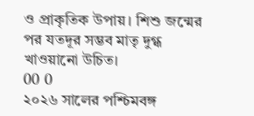ও প্রাকৃতিক উপায়। শিশু জন্মের পর যতদূর সম্ভব মাতৃ দুগ্ধ খাওয়ানো উচিত।
00 0
২০২৬ সালের পশ্চিমবঙ্গ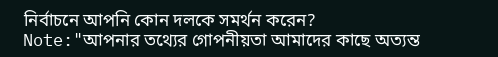নির্বাচনে আপনি কোন দলকে সমর্থন করেন?
Note:"আপনার তথ্যের গোপনীয়তা আমাদের কাছে অত্যন্ত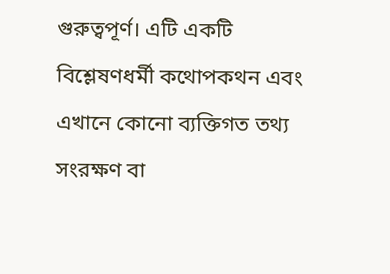গুরুত্বপূর্ণ। এটি একটি বিশ্লেষণধর্মী কথোপকথন এবং এখানে কোনো ব্যক্তিগত তথ্য সংরক্ষণ বা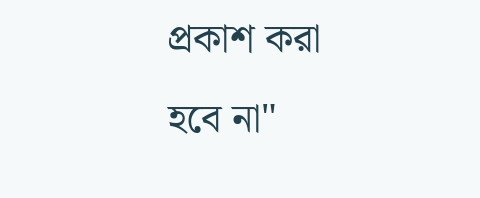প্রকাশ করা হবে না"